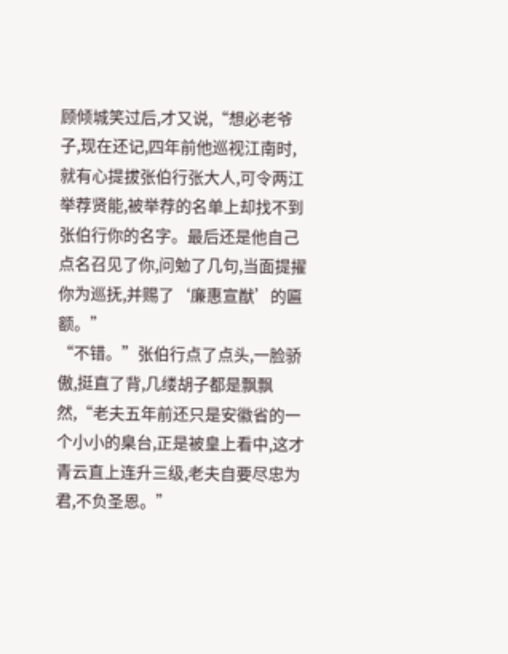顾倾城笑过后,才又说,“想必老爷子,现在还记,四年前他巡视江南时,就有心提拔张伯行张大人,可令两江举荐贤能,被举荐的名单上却找不到张伯行你的名字。最后还是他自己点名召见了你,问勉了几句,当面提擢你为巡抚,并赐了‘廉惠宣猷’的匾额。”
“不错。”张伯行点了点头,一脸骄傲,挺直了背,几缕胡子都是飘飘然,“老夫五年前还只是安徽省的一个小小的臬台,正是被皇上看中,这才青云直上连升三级,老夫自要尽忠为君,不负圣恩。”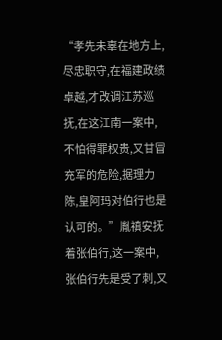“孝先未辜在地方上,尽忠职守,在福建政绩卓越,才改调江苏巡抚,在这江南一案中,不怕得罪权贵,又甘冒充军的危险,据理力陈,皇阿玛对伯行也是认可的。”胤禛安抚着张伯行,这一案中,张伯行先是受了刺,又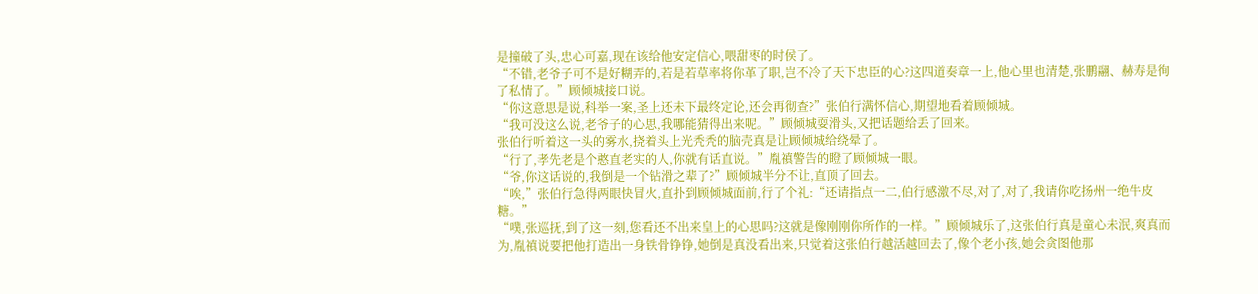是撞破了头,忠心可嘉,现在该给他安定信心,喂甜枣的时侯了。
“不错,老爷子可不是好糊弄的,若是若草率将你革了职,岂不冷了天下忠臣的心?这四道奏章一上,他心里也清楚,张鹏翮、赫寿是徇了私情了。”顾倾城接口说。
“你这意思是说,科举一案,圣上还未下最终定论,还会再彻查?”张伯行满怀信心,期望地看着顾倾城。
“我可没这么说,老爷子的心思,我哪能猜得出来呢。”顾倾城耍滑头,又把话题给丢了回来。
张伯行听着这一头的雾水,挠着头上光秃秃的脑壳真是让顾倾城给绕晕了。
“行了,孝先老是个憨直老实的人,你就有话直说。”胤禛警告的瞪了顾倾城一眼。
“爷,你这话说的,我倒是一个钻滑之辈了?”顾倾城半分不让,直顶了回去。
“唉,”张伯行急得两眼快冒火,直扑到顾倾城面前,行了个礼:“还请指点一二,伯行感激不尽,对了,对了,我请你吃扬州一绝牛皮糖。”
“噗,张巡抚,到了这一刻,您看还不出来皇上的心思吗?这就是像刚刚你所作的一样。”顾倾城乐了,这张伯行真是童心未泯,爽真而为,胤禛说要把他打造出一身铁骨铮铮,她倒是真没看出来,只觉着这张伯行越活越回去了,像个老小孩,她会贪图他那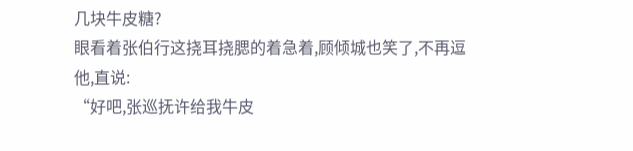几块牛皮糖?
眼看着张伯行这挠耳挠腮的着急着,顾倾城也笑了,不再逗他,直说:
“好吧,张巡抚许给我牛皮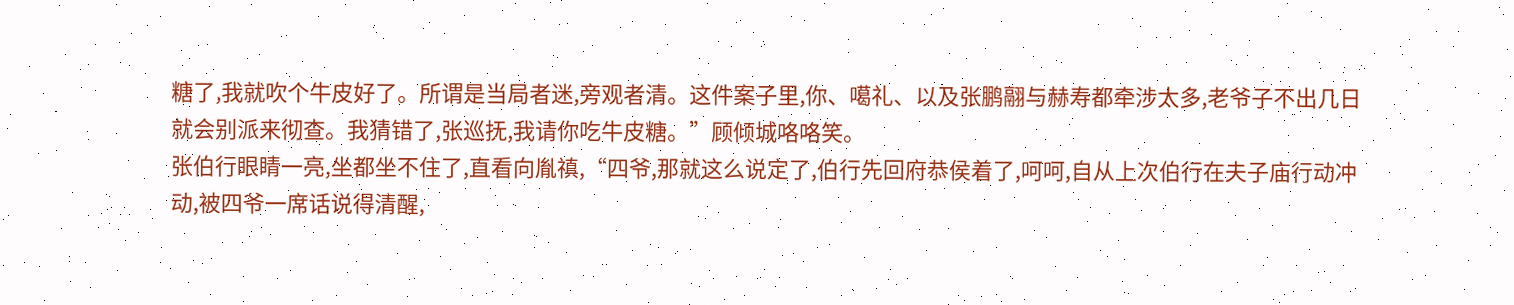糖了,我就吹个牛皮好了。所谓是当局者迷,旁观者清。这件案子里,你、噶礼、以及张鹏翮与赫寿都牵涉太多,老爷子不出几日就会别派来彻查。我猜错了,张巡抚,我请你吃牛皮糖。”顾倾城咯咯笑。
张伯行眼睛一亮,坐都坐不住了,直看向胤禛,“四爷,那就这么说定了,伯行先回府恭侯着了,呵呵,自从上次伯行在夫子庙行动冲动,被四爷一席话说得清醒,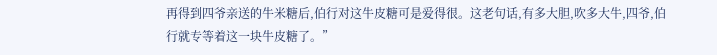再得到四爷亲送的牛米糖后,伯行对这牛皮糖可是爱得很。这老句话,有多大胆,吹多大牛,四爷,伯行就专等着这一块牛皮糖了。”